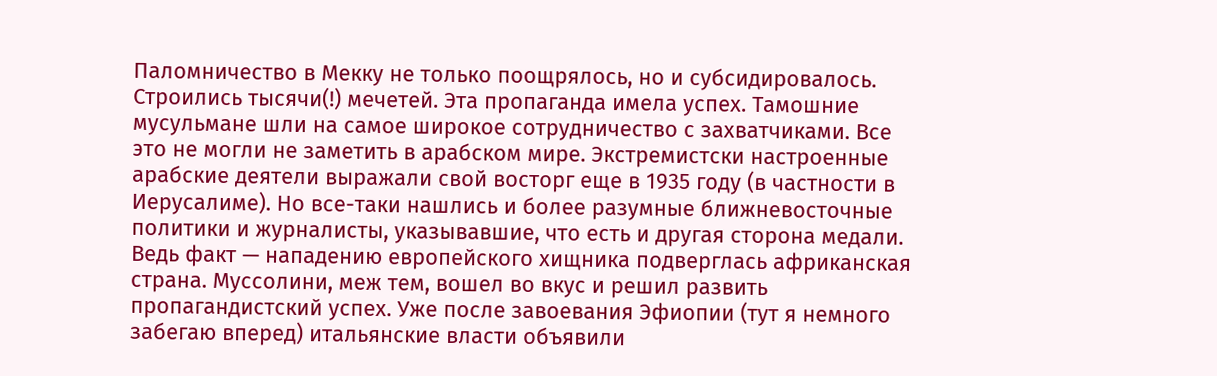Паломничество в Мекку не только поощрялось, но и субсидировалось. Строились тысячи(!) мечетей. Эта пропаганда имела успех. Тамошние мусульмане шли на самое широкое сотрудничество с захватчиками. Все это не могли не заметить в арабском мире. Экстремистски настроенные арабские деятели выражали свой восторг еще в 1935 году (в частности в Иерусалиме). Но все-таки нашлись и более разумные ближневосточные политики и журналисты, указывавшие, что есть и другая сторона медали. Ведь факт — нападению европейского хищника подверглась африканская страна. Муссолини, меж тем, вошел во вкус и решил развить пропагандистский успех. Уже после завоевания Эфиопии (тут я немного забегаю вперед) итальянские власти объявили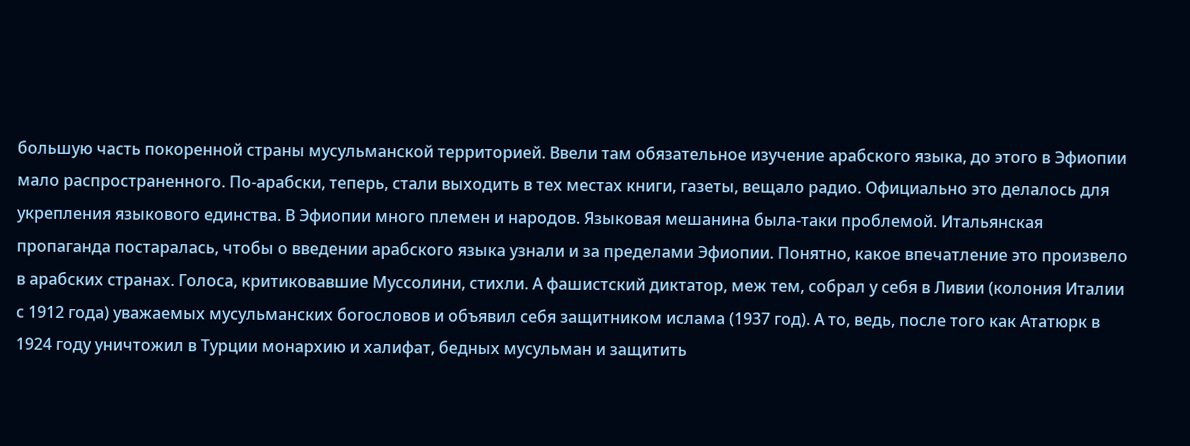большую часть покоренной страны мусульманской территорией. Ввели там обязательное изучение арабского языка, до этого в Эфиопии мало распространенного. По-арабски, теперь, стали выходить в тех местах книги, газеты, вещало радио. Официально это делалось для укрепления языкового единства. В Эфиопии много племен и народов. Языковая мешанина была-таки проблемой. Итальянская пропаганда постаралась, чтобы о введении арабского языка узнали и за пределами Эфиопии. Понятно, какое впечатление это произвело в арабских странах. Голоса, критиковавшие Муссолини, стихли. А фашистский диктатор, меж тем, собрал у себя в Ливии (колония Италии с 1912 года) уважаемых мусульманских богословов и объявил себя защитником ислама (1937 год). А то, ведь, после того как Ататюрк в 1924 году уничтожил в Турции монархию и халифат, бедных мусульман и защитить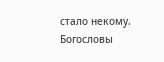стало некому. Богословы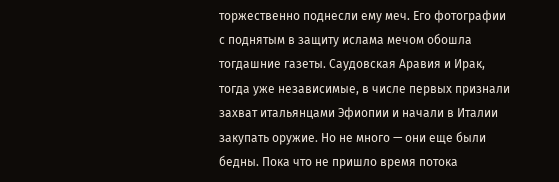торжественно поднесли ему меч. Его фотографии с поднятым в защиту ислама мечом обошла тогдашние газеты. Саудовская Аравия и Ирак, тогда уже независимые, в числе первых признали захват итальянцами Эфиопии и начали в Италии закупать оружие. Но не много — они еще были бедны. Пока что не пришло время потока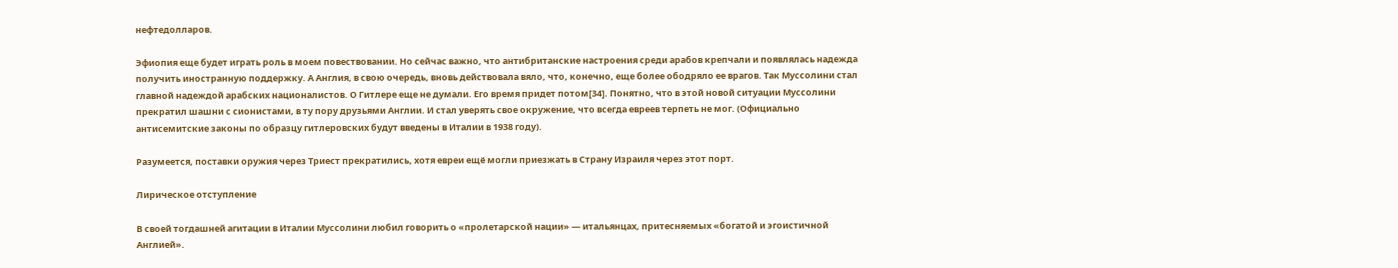нефтедолларов.

Эфиопия еще будет играть роль в моем повествовании. Но сейчас важно, что антибританские настроения среди арабов крепчали и появлялась надежда получить иностранную поддержку. А Англия, в свою очередь, вновь действовала вяло, что, конечно, еще более ободряло ее врагов. Так Муссолини стал главной надеждой арабских националистов. О Гитлере еще не думали. Его время придет потом[34]. Понятно, что в этой новой ситуации Муссолини прекратил шашни с сионистами, в ту пору друзьями Англии. И стал уверять свое окружение, что всегда евреев терпеть не мог. (Официально антисемитские законы по образцу гитлеровских будут введены в Италии в 1938 году).

Разумеется, поставки оружия через Триест прекратились, хотя евреи ещё могли приезжать в Страну Израиля через этот порт.

Лирическое отступление

В своей тогдашней агитации в Италии Муссолини любил говорить о «пролетарской нации» — итальянцах, притесняемых «богатой и эгоистичной Англией».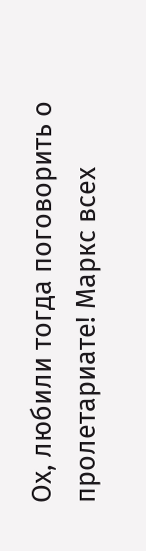Ох, любили тогда поговорить о пролетариате! Маркс всех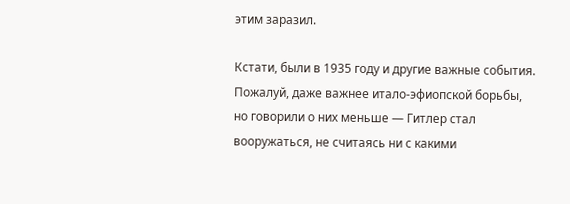этим заразил.

Кстати, были в 1935 году и другие важные события. Пожалуй, даже важнее итало-эфиопской борьбы, но говорили о них меньше — Гитлер стал вооружаться, не считаясь ни с какими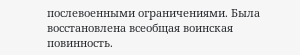послевоенными ограничениями. Была восстановлена всеобщая воинская повинность.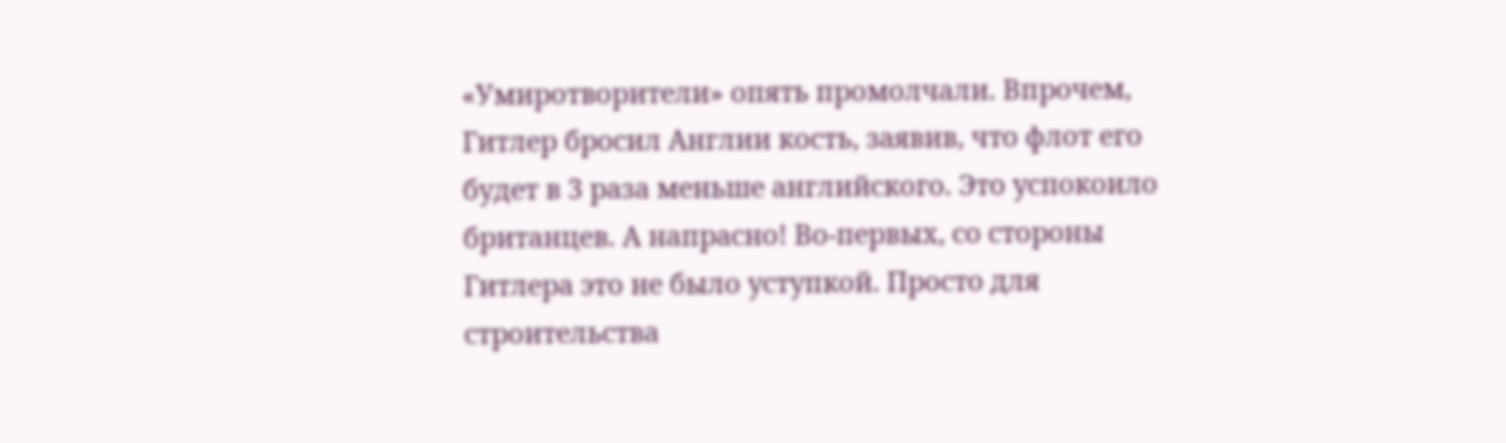«Умиротворители» опять промолчали. Впрочем, Гитлер бросил Англии кость, заявив, что флот его будет в 3 раза меньше английского. Это успокоило британцев. А напрасно! Во-первых, со стороны Гитлера это не было уступкой. Просто для строительства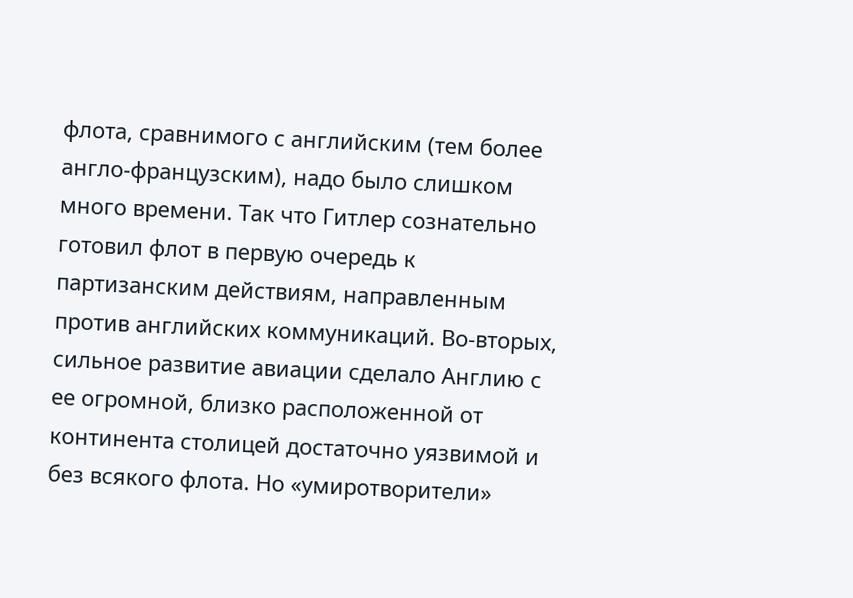флота, сравнимого с английским (тем более англо-французским), надо было слишком много времени. Так что Гитлер сознательно готовил флот в первую очередь к партизанским действиям, направленным против английских коммуникаций. Во-вторых, сильное развитие авиации сделало Англию с ее огромной, близко расположенной от континента столицей достаточно уязвимой и без всякого флота. Но «умиротворители»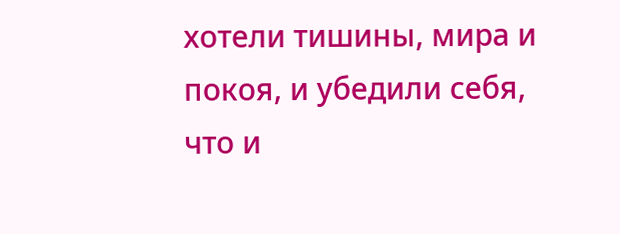хотели тишины, мира и покоя, и убедили себя, что и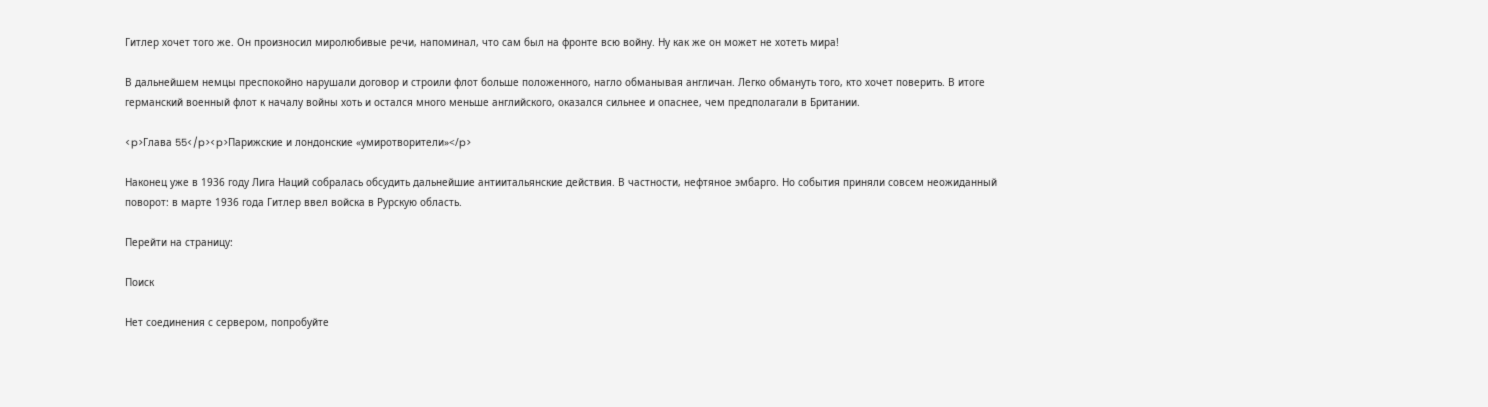Гитлер хочет того же. Он произносил миролюбивые речи, напоминал, что сам был на фронте всю войну. Ну как же он может не хотеть мира!

В дальнейшем немцы преспокойно нарушали договор и строили флот больше положенного, нагло обманывая англичан. Легко обмануть того, кто хочет поверить. В итоге германский военный флот к началу войны хоть и остался много меньше английского, оказался сильнее и опаснее, чем предполагали в Британии.

<p>Глава 55</p><p>Парижские и лондонские «умиротворители»</p>

Наконец уже в 1936 году Лига Наций собралась обсудить дальнейшие антиитальянские действия. В частности, нефтяное эмбарго. Но события приняли совсем неожиданный поворот: в марте 1936 года Гитлер ввел войска в Рурскую область.

Перейти на страницу:

Поиск

Нет соединения с сервером, попробуйте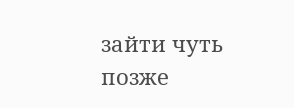зайти чуть позже